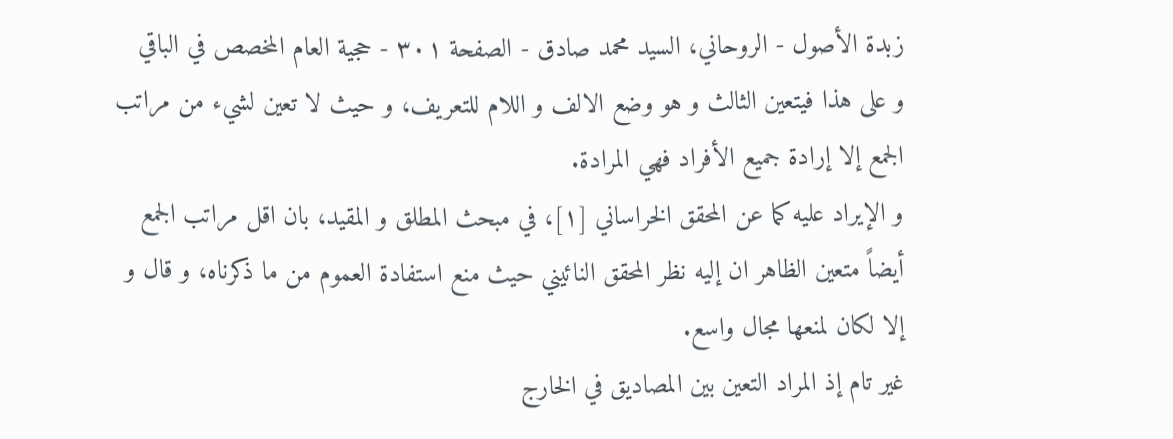زبدة الأصول - الروحاني، السيد محمد صادق - الصفحة ٣٠١ - حجية العام المخصص في الباقي
و على هذا فيتعين الثالث و هو وضع الالف و اللام للتعريف، و حيث لا تعين لشيء من مراتب الجمع إلا إرادة جميع الأفراد فهي المرادة.
و الإيراد عليه كما عن المحقق الخراساني [١]، في مبحث المطلق و المقيد، بان اقل مراتب الجمع أيضاً متعين الظاهر ان إليه نظر المحقق النائيني حيث منع استفادة العموم من ما ذكرناه، و قال و إلا لكان لمنعها مجال واسع.
غير تام إذ المراد التعين بين المصاديق في الخارج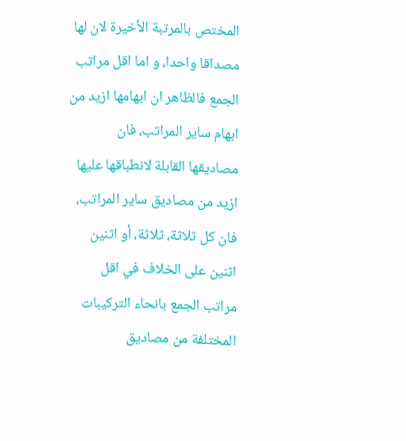المختص بالمرتبة الأخيرة لان لها مصداقا واحدا، و اما اقل مراتب الجمع فالظاهر ان ابهامها ازيد من ابهام ساير المراتب، فان مصاديقها القابلة لانطباقها عليها ازيد من مصاديق ساير المراتب، فان كل ثلاثة، ثلاثة، أو اثنين اثنين على الخلاف في اقل مراتب الجمع بانحاء التركيبات المختلفة من مصاديق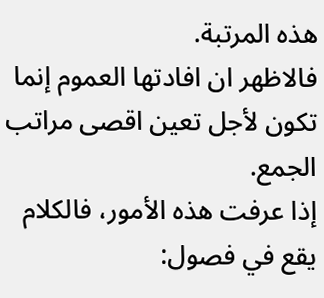هذه المرتبة.
فالاظهر ان افادتها العموم إنما تكون لأجل تعين اقصى مراتب الجمع.
إذا عرفت هذه الأمور، فالكلام يقع في فصول: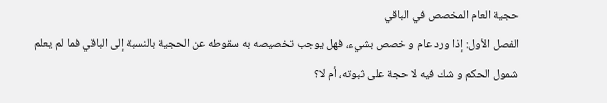حجية العام المخصص في الباقي
الفصل الأول: إذا ورد عام و خصص بشيء، فهل يوجب تخصيصه به سقوطه عن الحجية بالنسبة إلى الباقي فما لم يعلم شمول الحكم و شك فيه لا حجة على ثبوته، أم لا؟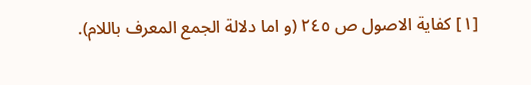[١] كفاية الاصول ص ٢٤٥ (و اما دلالة الجمع المعرف باللام).